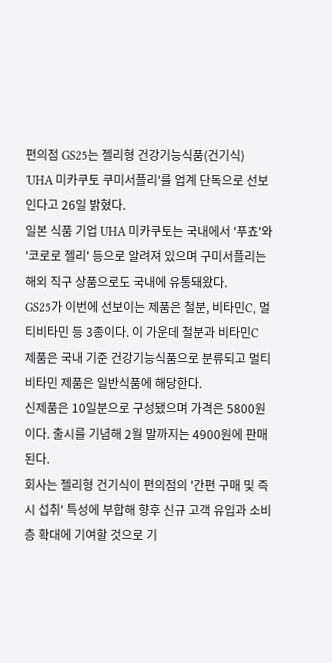편의점 GS25는 젤리형 건강기능식품(건기식) 'UHA 미카쿠토 쿠미서플리'를 업계 단독으로 선보인다고 26일 밝혔다.
일본 식품 기업 UHA 미카쿠토는 국내에서 '푸쵸'와 '코로로 젤리' 등으로 알려져 있으며 구미서플리는 해외 직구 상품으로도 국내에 유통돼왔다.
GS25가 이번에 선보이는 제품은 철분, 비타민C, 멀티비타민 등 3종이다. 이 가운데 철분과 비타민C 제품은 국내 기준 건강기능식품으로 분류되고 멀티비타민 제품은 일반식품에 해당한다.
신제품은 10일분으로 구성됐으며 가격은 5800원이다. 출시를 기념해 2월 말까지는 4900원에 판매된다.
회사는 젤리형 건기식이 편의점의 '간편 구매 및 즉시 섭취' 특성에 부합해 향후 신규 고객 유입과 소비층 확대에 기여할 것으로 기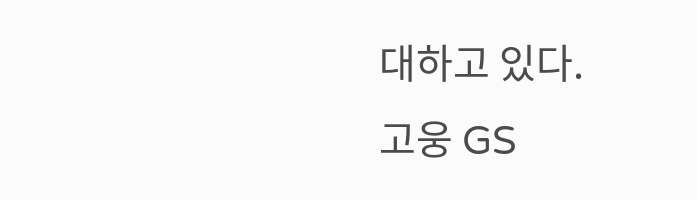대하고 있다.
고웅 GS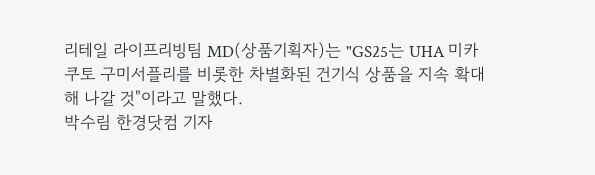리테일 라이프리빙팀 MD(상품기획자)는 "GS25는 UHA 미카쿠토 구미서플리를 비롯한 차별화된 건기식 상품을 지속 확대해 나갈 것"이라고 말했다.
박수림 한경닷컴 기자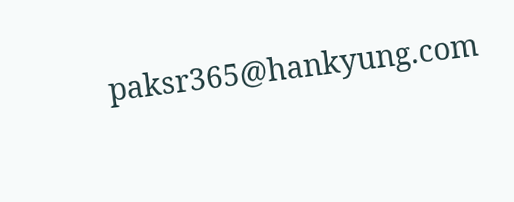paksr365@hankyung.com